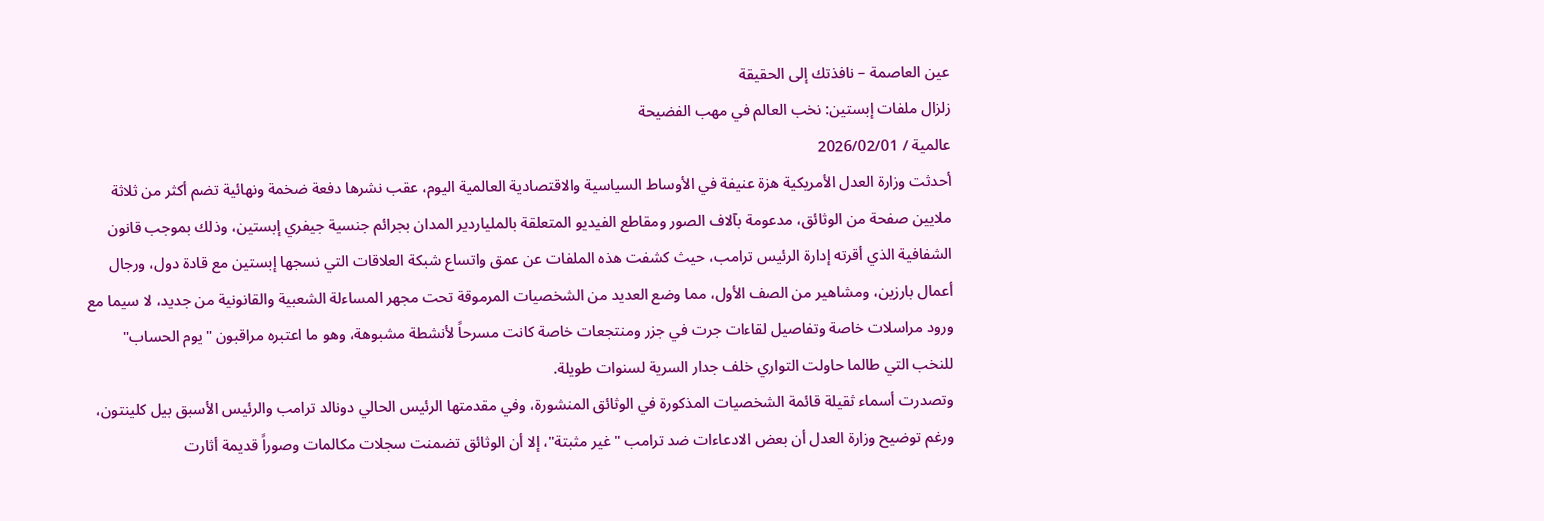عين العاصمة – نافذتك إلى الحقيقة
زلزال ملفات إبستين: نخب العالم في مهب الفضيحة
عالمية / 2026/02/01
أحدثت وزارة العدل الأمريكية هزة عنيفة في الأوساط السياسية والاقتصادية العالمية اليوم، عقب نشرها دفعة ضخمة ونهائية تضم أكثر من ثلاثة ملايين صفحة من الوثائق، مدعومة بآلاف الصور ومقاطع الفيديو المتعلقة بالملياردير المدان بجرائم جنسية جيفري إبستين، وذلك بموجب قانون الشفافية الذي أقرته إدارة الرئيس ترامب، حيث كشفت هذه الملفات عن عمق واتساع شبكة العلاقات التي نسجها إبستين مع قادة دول، ورجال أعمال بارزين، ومشاهير من الصف الأول، مما وضع العديد من الشخصيات المرموقة تحت مجهر المساءلة الشعبية والقانونية من جديد، لا سيما مع ورود مراسلات خاصة وتفاصيل لقاءات جرت في جزر ومنتجعات خاصة كانت مسرحاً لأنشطة مشبوهة، وهو ما اعتبره مراقبون "يوم الحساب" للنخب التي طالما حاولت التواري خلف جدار السرية لسنوات طويلة.
وتصدرت أسماء ثقيلة قائمة الشخصيات المذكورة في الوثائق المنشورة، وفي مقدمتها الرئيس الحالي دونالد ترامب والرئيس الأسبق بيل كلينتون، ورغم توضيح وزارة العدل أن بعض الادعاءات ضد ترامب "غير مثبتة"، إلا أن الوثائق تضمنت سجلات مكالمات وصوراً قديمة أثارت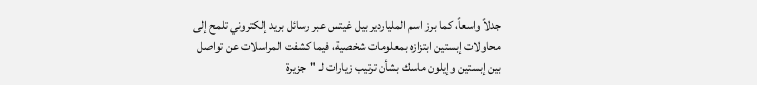جدلاً واسعاً، كما برز اسم الملياردير بيل غيتس عبر رسائل بريد إلكتروني تلمح إلى محاولات إبستين ابتزازه بمعلومات شخصية، فيما كشفت المراسلات عن تواصل بين إبستين وإيلون ماسك بشأن ترتيب زيارات لـ "جزيرة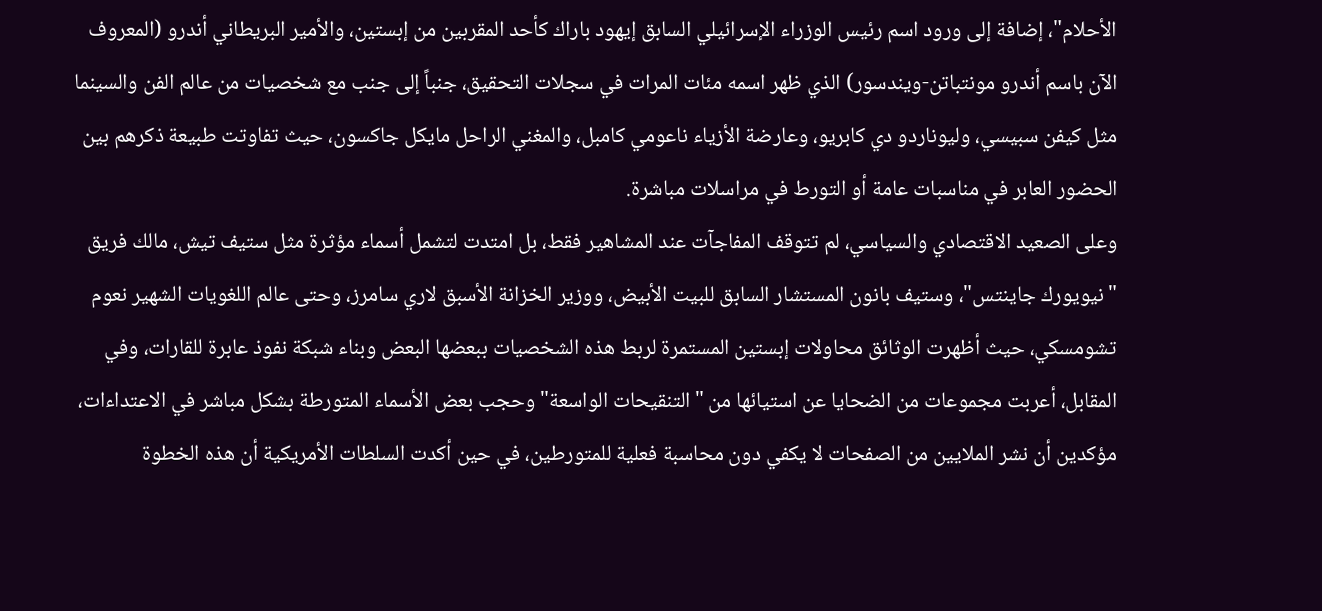الأحلام"، إضافة إلى ورود اسم رئيس الوزراء الإسرائيلي السابق إيهود باراك كأحد المقربين من إبستين، والأمير البريطاني أندرو (المعروف الآن باسم أندرو مونتباتن-ويندسور) الذي ظهر اسمه مئات المرات في سجلات التحقيق، جنباً إلى جنب مع شخصيات من عالم الفن والسينما مثل كيفن سبيسي، وليوناردو دي كابريو، وعارضة الأزياء ناعومي كامبل، والمغني الراحل مايكل جاكسون، حيث تفاوتت طبيعة ذكرهم بين الحضور العابر في مناسبات عامة أو التورط في مراسلات مباشرة.
وعلى الصعيد الاقتصادي والسياسي، لم تتوقف المفاجآت عند المشاهير فقط، بل امتدت لتشمل أسماء مؤثرة مثل ستيف تيش، مالك فريق "نيويورك جاينتس"، وستيف بانون المستشار السابق للبيت الأبيض، ووزير الخزانة الأسبق لاري سامرز، وحتى عالم اللغويات الشهير نعوم تشومسكي، حيث أظهرت الوثائق محاولات إبستين المستمرة لربط هذه الشخصيات ببعضها البعض وبناء شبكة نفوذ عابرة للقارات، وفي المقابل، أعربت مجموعات من الضحايا عن استيائها من "التنقيحات الواسعة" وحجب بعض الأسماء المتورطة بشكل مباشر في الاعتداءات، مؤكدين أن نشر الملايين من الصفحات لا يكفي دون محاسبة فعلية للمتورطين، في حين أكدت السلطات الأمريكية أن هذه الخطوة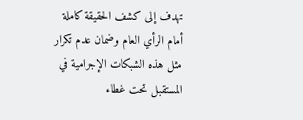تهدف إلى كشف الحقيقة كاملة أمام الرأي العام وضمان عدم تكرار مثل هذه الشبكات الإجرامية في المستقبل تحت غطاء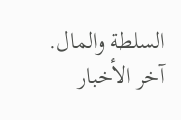السلطة والمال.
آخر الأخبار